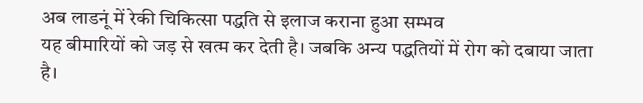अब लाडनूं में रेकी चिकित्सा पद्धति से इलाज कराना हुआ सम्भव
यह बीमारियों को जड़ से खत्म कर देती है। जबकि अन्य पद्धतियों में रोग को दबाया जाता है।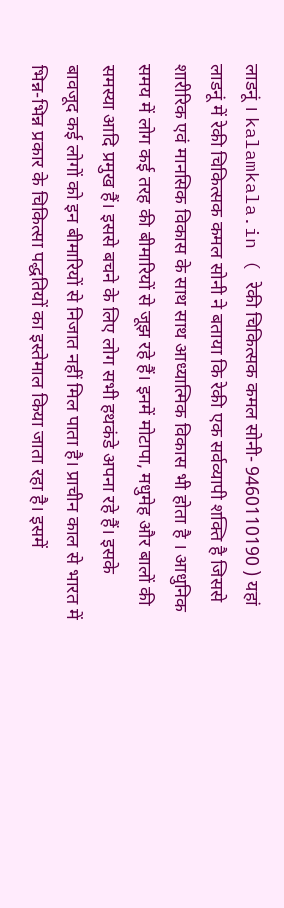लाडनूं । kalamkala.in ( रेकी चिकित्सक कमल सोनी- 9460110190 ) यहां लाडनूं में रेकी चिकित्सक कमल सोनी ने बताया कि रेकी एक सर्वव्यापी शक्ति है जिससे शारीरिक एवं मानसिक विकास के साथ साथ आध्यात्मिक विकास भी होता है । आधुनिक समय में लोग कई तरह की बीमारियों से जूझ रहे हैं। इनमें मोटापा, मधुमेह और बालों की समस्या आदि प्रमुख हैं। इससे बचने के लिए लोग सभी हथकंडे अपना रहे हैं। इसके बावजूद कई लोगों को इन बीमारियों से निजात नहीं मिल पाता है। प्राचीन काल से भारत में भिन्न-भिन्न प्रकार के चिकित्सा पद्धतियों का इस्तेमाल किया जाता रहा है। इसमें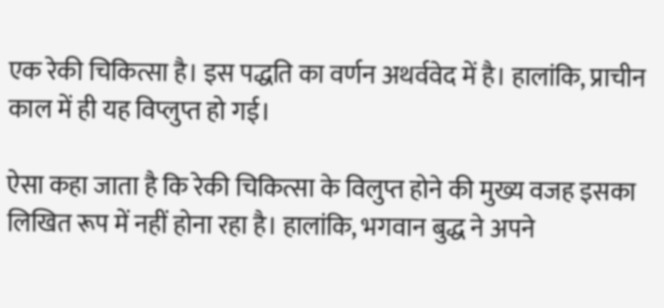एक रेकी चिकित्सा है। इस पद्धति का वर्णन अथर्ववेद में है। हालांकि, प्राचीन काल में ही यह विप्लुप्त हो गई।

ऐसा कहा जाता है कि रेकी चिकित्सा के विलुप्त होने की मुख्य वजह इसका लिखित रूप में नहीं होना रहा है। हालांकि, भगवान बुद्ध ने अपने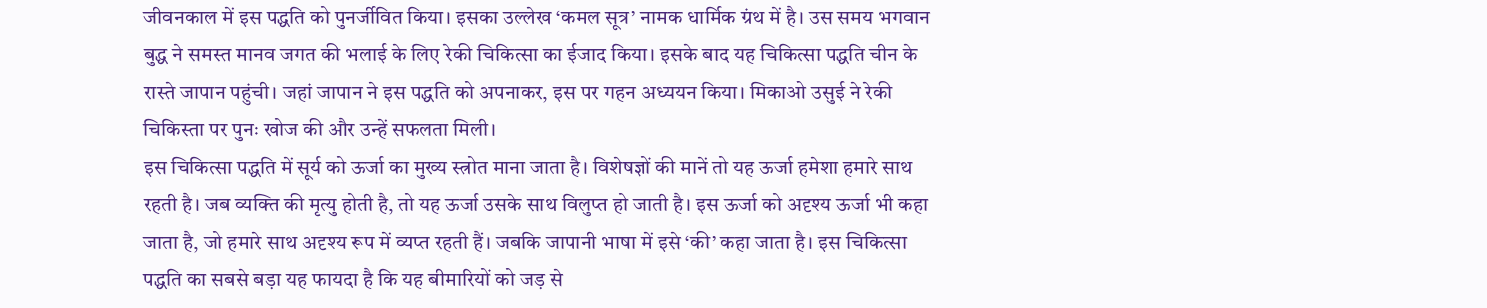जीवनकाल में इस पद्धति को पुनर्जीवित किया। इसका उल्लेख ‘कमल सूत्र’ नामक धार्मिक ग्रंथ में है। उस समय भगवान बुद्ध ने समस्त मानव जगत की भलाई के लिए रेकी चिकित्सा का ईजाद किया। इसके बाद यह चिकित्सा पद्धति चीन के रास्ते जापान पहुंची। जहां जापान ने इस पद्धति को अपनाकर, इस पर गहन अध्ययन किया। मिकाओ उसुई ने रेकी चिकिस्ता पर पुनः खोज की और उन्हें सफलता मिली।
इस चिकित्सा पद्धति में सूर्य को ऊर्जा का मुख्य स्त्रोत माना जाता है। विशेषज्ञों की मानें तो यह ऊर्जा हमेशा हमारे साथ रहती है। जब व्यक्ति की मृत्यु होती है, तो यह ऊर्जा उसके साथ विलुप्त हो जाती है। इस ऊर्जा को अदृश्य ऊर्जा भी कहा जाता है, जो हमारे साथ अदृश्य रूप में व्यप्त रहती हैं। जबकि जापानी भाषा में इसे ‘की’ कहा जाता है। इस चिकित्सा पद्धति का सबसे बड़ा यह फायदा है कि यह बीमारियों को जड़ से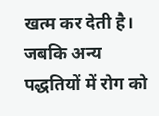खत्म कर देती है। जबकि अन्य पद्धतियों में रोग को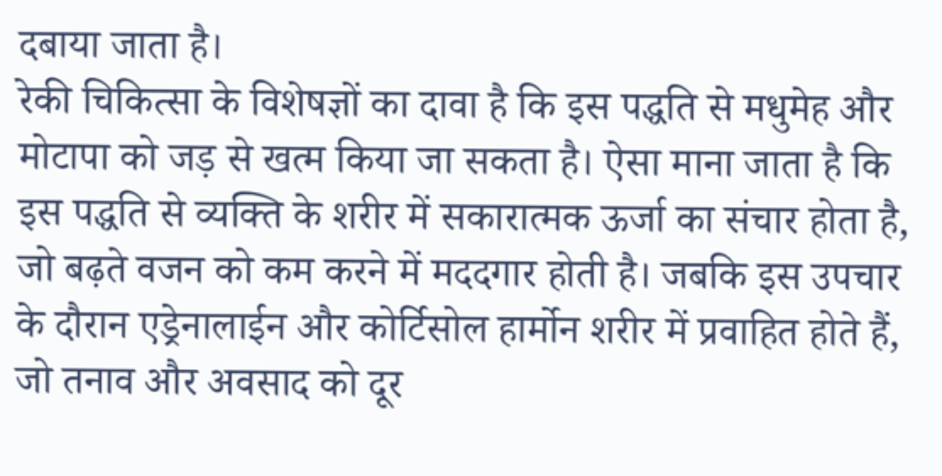दबाया जाता है।
रेकी चिकित्सा के विशेषज्ञों का दावा है कि इस पद्धति से मधुमेह और मोटापा को जड़ से खत्म किया जा सकता है। ऐसा माना जाता है कि इस पद्धति से व्यक्ति के शरीर में सकारात्मक ऊर्जा का संचार होता है, जो बढ़ते वजन को कम करने में मददगार होती है। जबकि इस उपचार के दौरान एड्रेनालाईन और कोर्टिसोल हार्मोन शरीर में प्रवाहित होते हैं, जो तनाव और अवसाद को दूर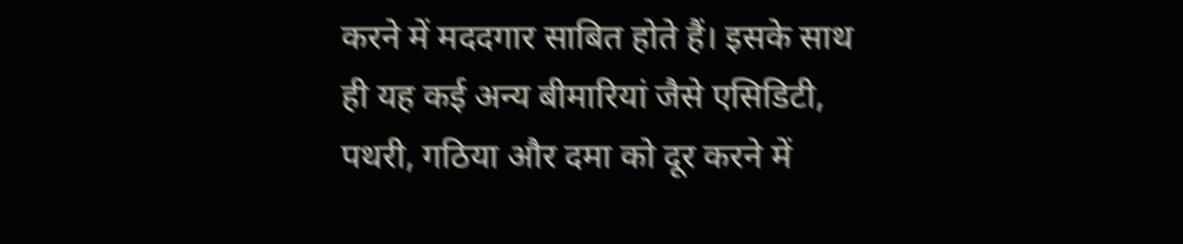करने में मददगार साबित होते हैं। इसके साथ ही यह कई अन्य बीमारियां जैसे एसिडिटी, पथरी, गठिया और दमा को दूर करने में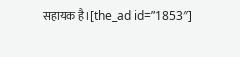सहायक है।[the_ad id=”1853″]